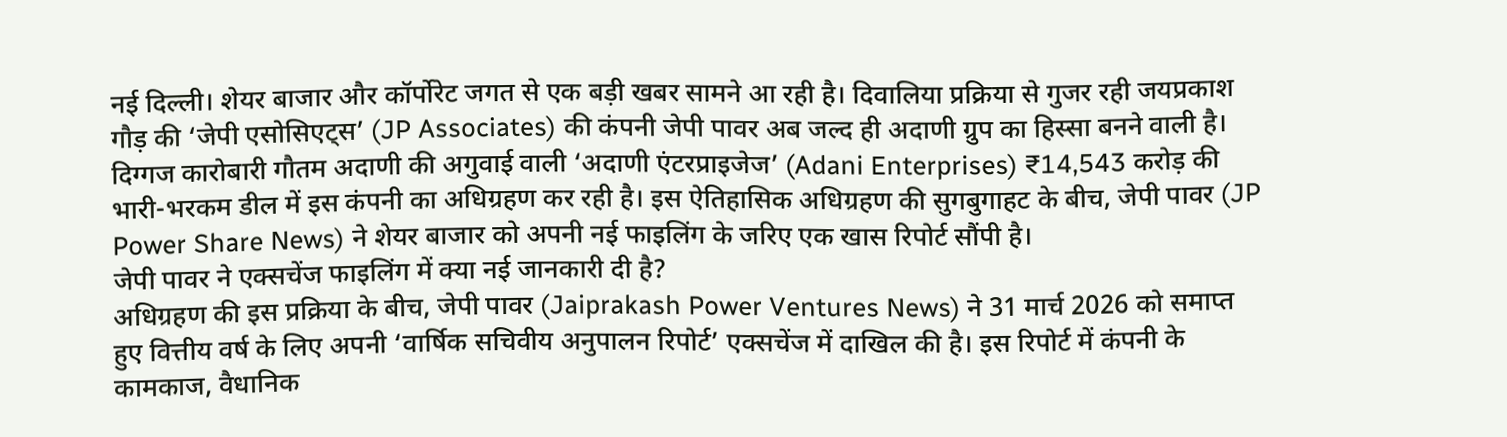नई दिल्ली। शेयर बाजार और कॉर्पोरेट जगत से एक बड़ी खबर सामने आ रही है। दिवालिया प्रक्रिया से गुजर रही जयप्रकाश गौड़ की ‘जेपी एसोसिएट्स’ (JP Associates) की कंपनी जेपी पावर अब जल्द ही अदाणी ग्रुप का हिस्सा बनने वाली है। दिग्गज कारोबारी गौतम अदाणी की अगुवाई वाली ‘अदाणी एंटरप्राइजेज’ (Adani Enterprises) ₹14,543 करोड़ की भारी-भरकम डील में इस कंपनी का अधिग्रहण कर रही है। इस ऐतिहासिक अधिग्रहण की सुगबुगाहट के बीच, जेपी पावर (JP Power Share News) ने शेयर बाजार को अपनी नई फाइलिंग के जरिए एक खास रिपोर्ट सौंपी है।
जेपी पावर ने एक्सचेंज फाइलिंग में क्या नई जानकारी दी है?
अधिग्रहण की इस प्रक्रिया के बीच, जेपी पावर (Jaiprakash Power Ventures News) ने 31 मार्च 2026 को समाप्त हुए वित्तीय वर्ष के लिए अपनी ‘वार्षिक सचिवीय अनुपालन रिपोर्ट’ एक्सचेंज में दाखिल की है। इस रिपोर्ट में कंपनी के कामकाज, वैधानिक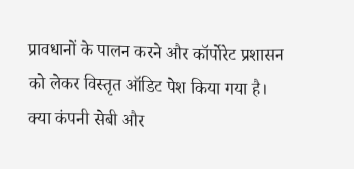प्रावधानों के पालन करने और कॉर्पोरेट प्रशासन को लेकर विस्तृत ऑडिट पेश किया गया है।
क्या कंपनी सेबी और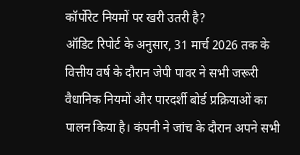कॉर्पोरेट नियमों पर खरी उतरी है?
ऑडिट रिपोर्ट के अनुसार, 31 मार्च 2026 तक के वित्तीय वर्ष के दौरान जेपी पावर ने सभी जरूरी वैधानिक नियमों और पारदर्शी बोर्ड प्रक्रियाओं का पालन किया है। कंपनी ने जांच के दौरान अपने सभी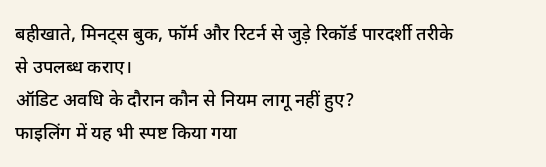बहीखाते, मिनट्स बुक, फॉर्म और रिटर्न से जुड़े रिकॉर्ड पारदर्शी तरीके से उपलब्ध कराए।
ऑडिट अवधि के दौरान कौन से नियम लागू नहीं हुए?
फाइलिंग में यह भी स्पष्ट किया गया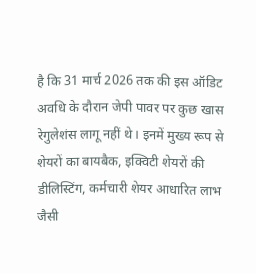है कि 31 मार्च 2026 तक की इस ऑडिट अवधि के दौरान जेपी पावर पर कुछ खास रेगुलेशंस लागू नहीं थे। इनमें मुख्य रूप से शेयरों का बायबैक, इक्विटी शेयरों की डीलिस्टिंग, कर्मचारी शेयर आधारित लाभ जैसी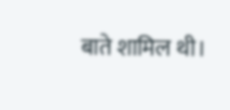बाते शामिल थी।